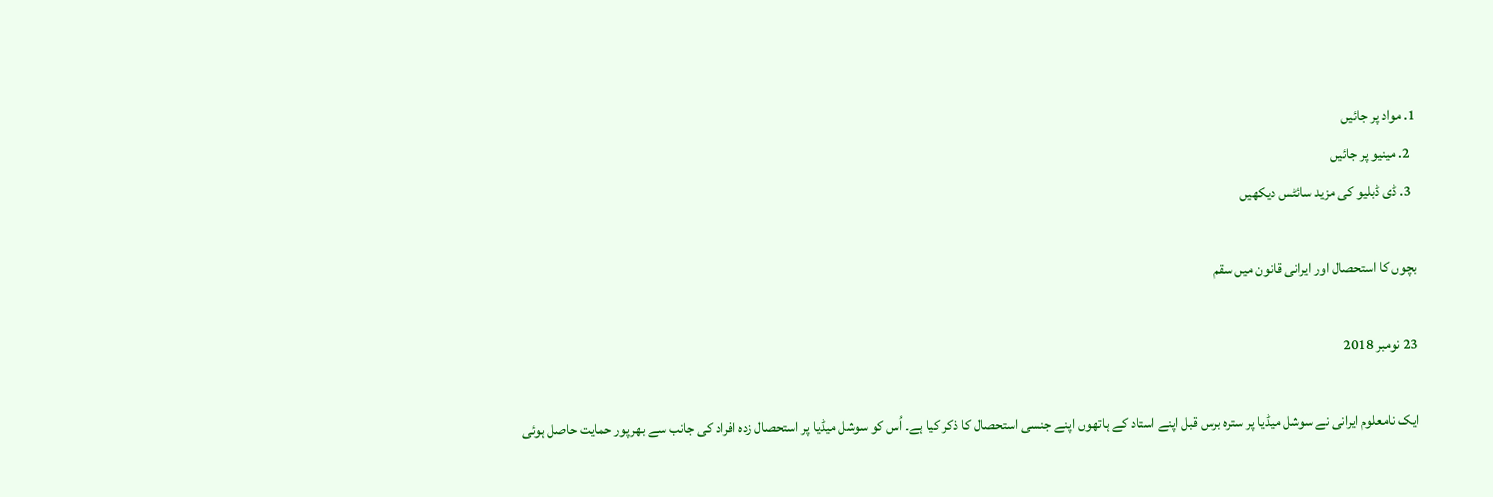1. مواد پر جائیں
  2. مینیو پر جائیں
  3. ڈی ڈبلیو کی مزید سائٹس دیکھیں

بچوں کا استحصال اور ایرانی قانون میں سقم

23 نومبر 2018

ایک نامعلوم ایرانی نے سوشل میڈیا پر سترہ برس قبل اپنے استاد کے ہاتھوں اپنے جنسی استحصال کا ذکر کیا ہے۔ اُس کو سوشل میڈیا پر استحصال زدہ افراد کی جانب سے بھرپور حمایت حاصل ہوئی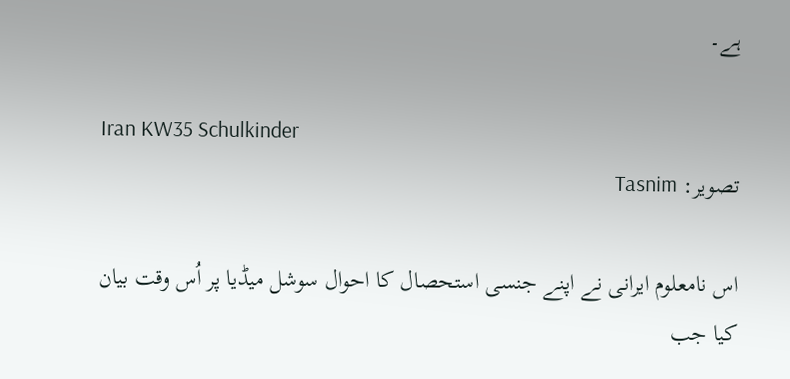ہے۔

Iran KW35 Schulkinder
تصویر: Tasnim

اس نامعلوم ایرانی نے اپنے جنسی استحصال کا احوال سوشل میڈیا پر اُس وقت بیان کیا جب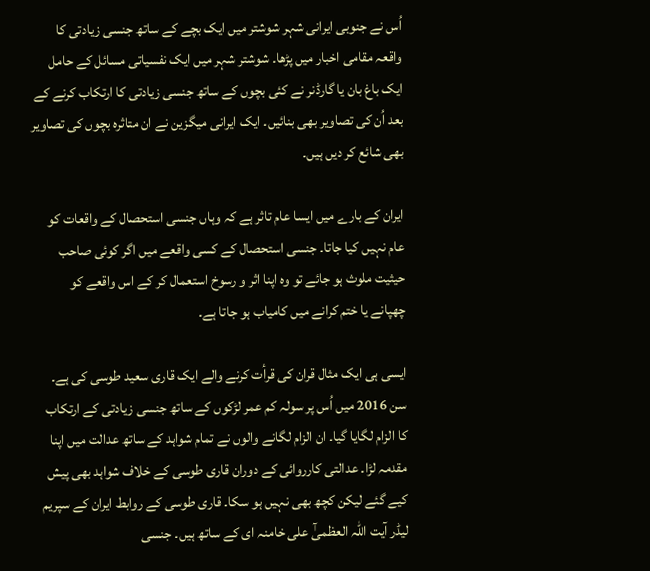اُس نے جنوبی ایرانی شہر شوشتر میں ایک بچے کے ساتھ جنسی زیادتی کا واقعہ مقامی اخبار میں پڑھا۔ شوشتر شہر میں ایک نفسیاتی مسائل کے حامل ایک باغ بان یا گارڈنر نے کئی بچوں کے ساتھ جنسی زیادتی کا ارتکاب کرنے کے بعد اُن کی تصاویر بھی بنائیں۔ ایک ایرانی میگزین نے ان متاثرہ بچوں کی تصاویر بھی شائع کر دیں ہیں۔

ایران کے بارے میں ایسا عام تاثر ہے کہ وہاں جنسی استحصال کے واقعات کو عام نہیں کیا جاتا۔ جنسی استحصال کے کسی واقعے میں اگر کوئی صاحب حیثیت ملوث ہو جائے تو وہ اپنا اثر و رسوخ استعمال کر کے اس واقعے کو چھپانے یا ختم کرانے میں کامیاب ہو جاتا ہے۔

ایسی ہی ایک مثال قران کی قرأت کرنے والے ایک قاری سعید طوسی کی ہے۔ سن 2016 میں اُس پر سولہ کم عمر لڑکوں کے ساتھ جنسی زیادتی کے ارتکاب کا الزام لگایا گیا۔ ان الزام لگانے والوں نے تمام شواہد کے ساتھ عدالت میں اپنا مقدمہ لڑا۔ عدالتی کارروائی کے دوران قاری طوسی کے خلاف شواہد بھی پیش کیے گئے لیکن کچھ بھی نہیں ہو سکا۔ قاری طوسی کے روابط ایران کے سپریم لیڈر آیت اللہ العظمیٰٓ علی خامنہ ای کے ساتھ ہیں۔ جنسی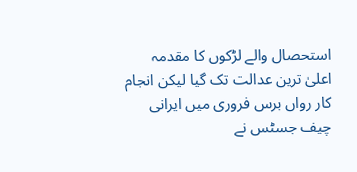استحصال والے لڑکوں کا مقدمہ اعلیٰ ترین عدالت تک گیا لیکن انجام کار رواں برس فروری میں ایرانی چیف جسٹس نے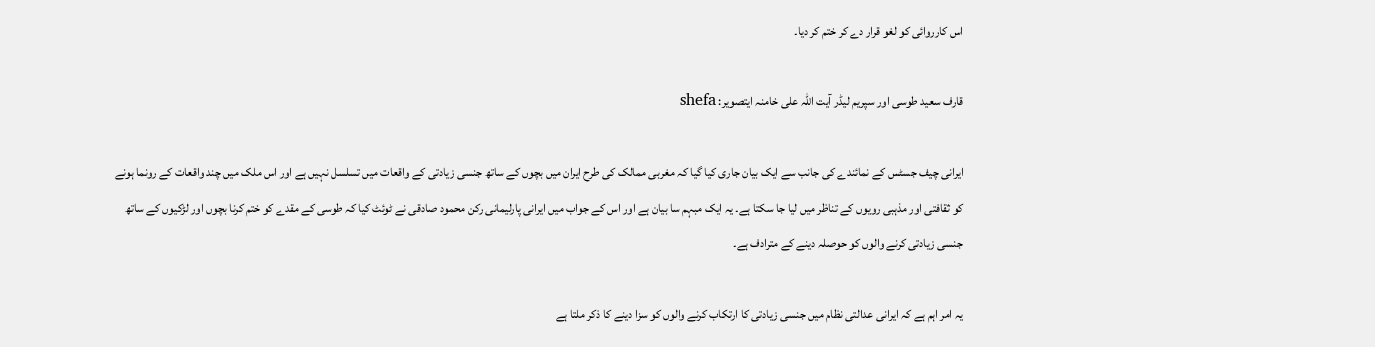اس کارروائی کو لغو قرار دے کر ختم کر دیا۔

قارف سعید طوسی اور سپریم لیڈر آیت اللہ علی خامنہ ایتصویر: shefa

ایرانی چیف جسٹس کے نمائندے کی جانب سے ایک بیان جاری کیا گیا کہ مغربی ممالک کی طرح ایران میں بچوں کے ساتھ جنسی زیادتی کے واقعات میں تسلسل نہیں ہے اور اس ملک میں چند واقعات کے رونما ہونے کو ثقافتی اور مذہبی رویوں کے تناظر میں لیا جا سکتا ہے۔ یہ ایک مبہم سا بیان ہے اور اس کے جواب میں ایرانی پارلیمانی رکن محمود صادقی نے ٹوئٹ کیا کہ طوسی کے مقدے کو ختم کرنا بچوں اور لڑکیوں کے ساتھ جنسی زیادتی کرنے والوں کو حوصلہ دینے کے مترادف ہے۔

یہ امر اہم ہے کہ ایرانی عدالتی نظام میں جنسی زیادتی کا ارتکاب کرنے والوں کو سزا دینے کا ذکر ملتا ہے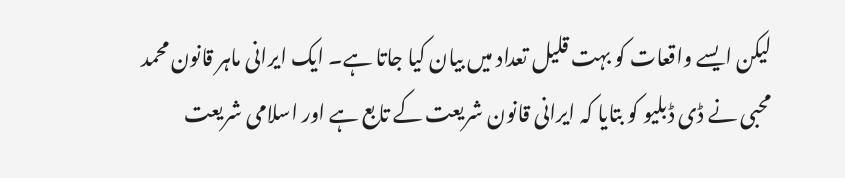لیکن ایسے واقعات کو بہت قلیل تعداد میں بیان کیا جاتا ہے۔ ایک ایرانی ماہر قانون محمد محبی نے ڈی ڈبلیو کو بتایا کہ ایرانی قانون شریعت کے تابع ہے اور اسلامی شریعت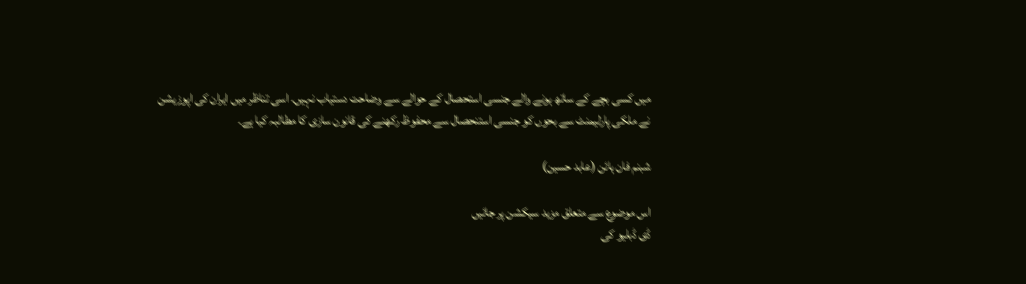میں کسی بچے کے ساتھ ہونے والے جنسی استحصال کے حوالے سے وضاحت دستیاب نہیں۔ اسی تناظر میں ایران کی اپوزیشن نے ملکی پارلیمنٹ سے بحوں کو جنسی استنحصال سے محفوظ رکھنے کی قانون سازی کا مطالبہ کیا ہے۔

شبنم فان ہائن (عابد حسین)

اس موضوع سے متعلق مزید سیکشن پر جائیں
ڈی ڈبلیو کی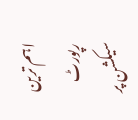اہم ترین رپورٹ سیکشن پر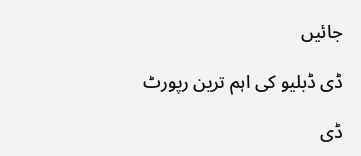جائیں

ڈی ڈبلیو کی اہم ترین رپورٹ

ڈی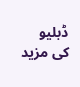ڈبلیو کی مزید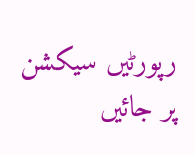رپورٹیں سیکشن پر جائیں